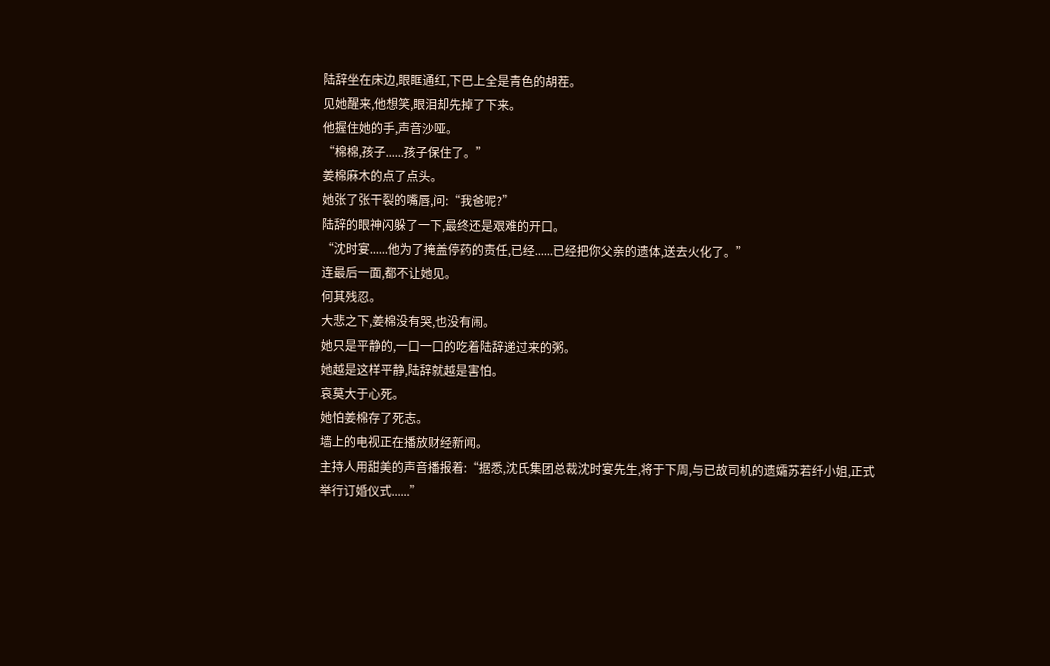陆辞坐在床边,眼眶通红,下巴上全是青色的胡茬。
见她醒来,他想笑,眼泪却先掉了下来。
他握住她的手,声音沙哑。
“棉棉,孩子......孩子保住了。”
姜棉麻木的点了点头。
她张了张干裂的嘴唇,问:“我爸呢?”
陆辞的眼神闪躲了一下,最终还是艰难的开口。
“沈时宴......他为了掩盖停药的责任,已经......已经把你父亲的遗体,送去火化了。”
连最后一面,都不让她见。
何其残忍。
大悲之下,姜棉没有哭,也没有闹。
她只是平静的,一口一口的吃着陆辞递过来的粥。
她越是这样平静,陆辞就越是害怕。
哀莫大于心死。
她怕姜棉存了死志。
墙上的电视正在播放财经新闻。
主持人用甜美的声音播报着:“据悉,沈氏集团总裁沈时宴先生,将于下周,与已故司机的遗孀苏若纤小姐,正式举行订婚仪式......”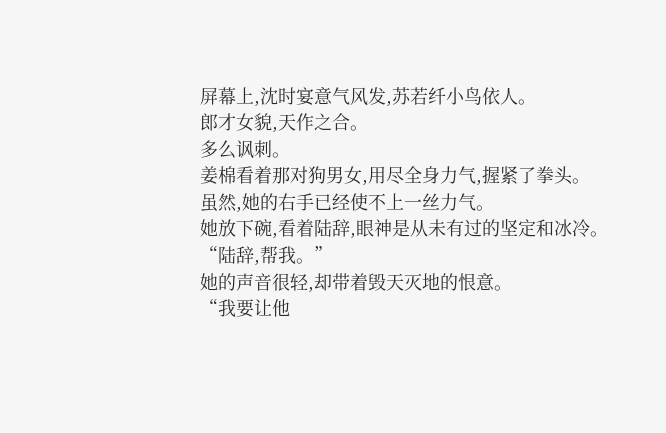屏幕上,沈时宴意气风发,苏若纤小鸟依人。
郎才女貌,天作之合。
多么讽刺。
姜棉看着那对狗男女,用尽全身力气,握紧了拳头。
虽然,她的右手已经使不上一丝力气。
她放下碗,看着陆辞,眼神是从未有过的坚定和冰冷。
“陆辞,帮我。”
她的声音很轻,却带着毁天灭地的恨意。
“我要让他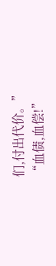们,付出代价。”
“血债,血偿!”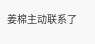姜棉主动联系了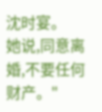沈时宴。
她说,同意离婚,不要任何财产。"